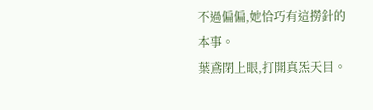不過偏偏,她恰巧有這撈針的本事。
葉鳶閉上眼,打開真炁天目。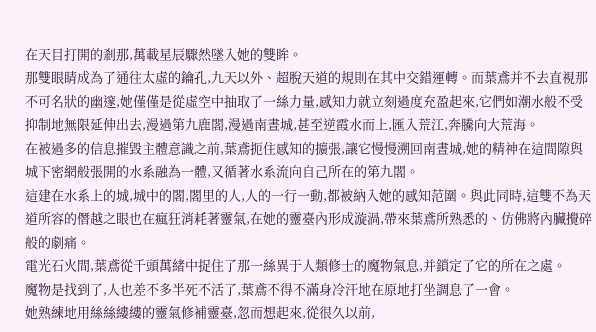在天目打開的剎那,萬載星辰驟然墜入她的雙眸。
那雙眼睛成為了通往太虛的鑰孔,九天以外、超脫天道的規則在其中交錯運轉。而葉鳶并不去直視那不可名狀的幽邃,她僅僅是從虛空中抽取了一絲力量,感知力就立刻過度充盈起來,它們如潮水般不受抑制地無限延伸出去,漫過第九鹿閣,漫過南晝城,甚至逆霞水而上,匯入荒江,奔騰向大荒海。
在被過多的信息摧毀主體意識之前,葉鳶扼住感知的擴張,讓它慢慢溯回南晝城,她的精神在這間隙與城下密網般張開的水系融為一體,又循著水系流向自己所在的第九閣。
這建在水系上的城,城中的閣,閣里的人,人的一行一動,都被納入她的感知范圍。與此同時,這雙不為天道所容的僭越之眼也在瘋狂消耗著靈氣,在她的靈臺內形成漩渦,帶來葉鳶所熟悉的、仿佛將內臟攪碎般的劇痛。
電光石火間,葉鳶從千頭萬緒中捉住了那一絲異于人類修士的魔物氣息,并鎖定了它的所在之處。
魔物是找到了,人也差不多半死不活了,葉鳶不得不滿身冷汗地在原地打坐調息了一會。
她熟練地用絲絲縷縷的靈氣修補靈臺,忽而想起來,從很久以前,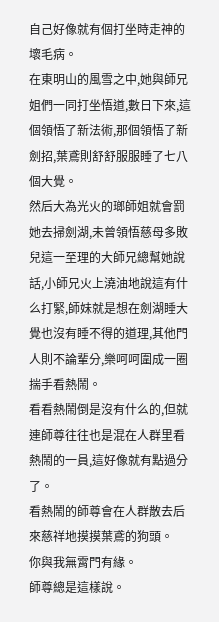自己好像就有個打坐時走神的壞毛病。
在東明山的風雪之中,她與師兄姐們一同打坐悟道,數日下來,這個領悟了新法術,那個領悟了新劍招,葉鳶則舒舒服服睡了七八個大覺。
然后大為光火的瑯師姐就會罰她去掃劍湖,未曾領悟慈母多敗兒這一至理的大師兄總幫她說話,小師兄火上澆油地說這有什么打緊,師妹就是想在劍湖睡大覺也沒有睡不得的道理,其他門人則不論輩分,樂呵呵圍成一圈揣手看熱鬧。
看看熱鬧倒是沒有什么的,但就連師尊往往也是混在人群里看熱鬧的一員,這好像就有點過分了。
看熱鬧的師尊會在人群散去后來慈祥地摸摸葉鳶的狗頭。
你與我無霄門有緣。
師尊總是這樣說。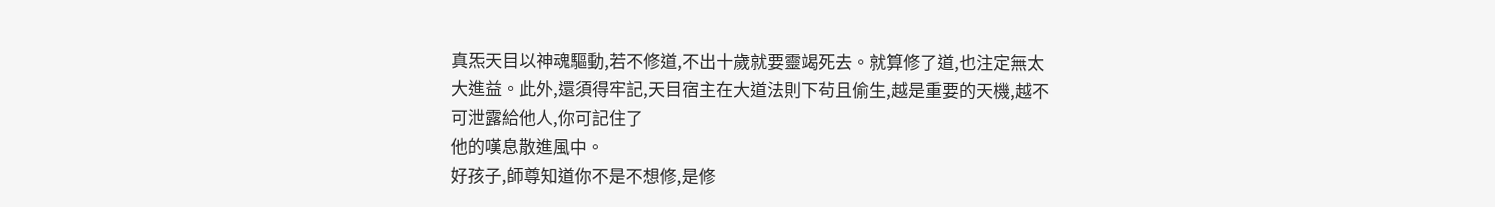真炁天目以神魂驅動,若不修道,不出十歲就要靈竭死去。就算修了道,也注定無太大進益。此外,還須得牢記,天目宿主在大道法則下茍且偷生,越是重要的天機,越不可泄露給他人,你可記住了
他的嘆息散進風中。
好孩子,師尊知道你不是不想修,是修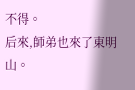不得。
后來,師弟也來了東明山。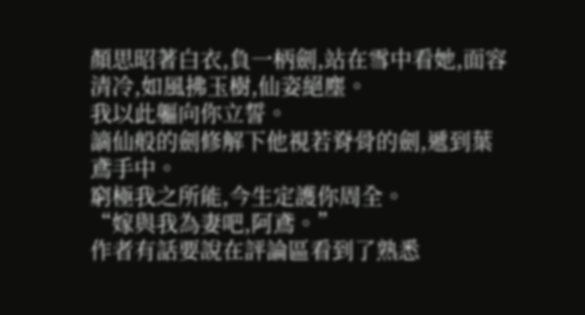顏思昭著白衣,負一柄劍,站在雪中看她,面容清冷,如風拂玉樹,仙姿絕塵。
我以此軀向你立誓。
謫仙般的劍修解下他視若脊骨的劍,遞到葉鳶手中。
窮極我之所能,今生定護你周全。
“嫁與我為妻吧,阿鳶。”
作者有話要說在評論區看到了熟悉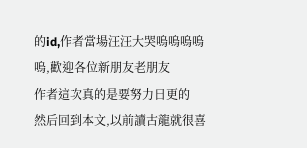的id,作者當場汪汪大哭嗚嗚嗚嗚嗚,歡迎各位新朋友老朋友
作者這次真的是要努力日更的
然后回到本文,以前讀古龍就很喜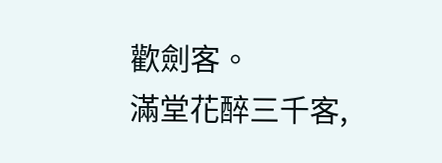歡劍客。
滿堂花醉三千客,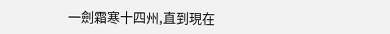一劍霜寒十四州,直到現在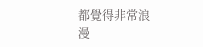都覺得非常浪漫